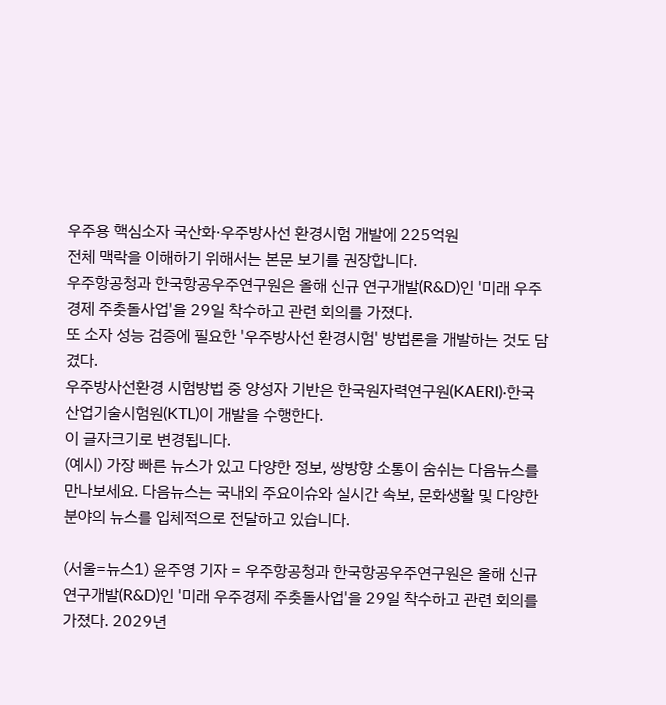우주용 핵심소자 국산화·우주방사선 환경시험 개발에 225억원
전체 맥락을 이해하기 위해서는 본문 보기를 권장합니다.
우주항공청과 한국항공우주연구원은 올해 신규 연구개발(R&D)인 '미래 우주경제 주춧돌사업'을 29일 착수하고 관련 회의를 가졌다.
또 소자 성능 검증에 필요한 '우주방사선 환경시험' 방법론을 개발하는 것도 담겼다.
우주방사선환경 시험방법 중 양성자 기반은 한국원자력연구원(KAERI)·한국산업기술시험원(KTL)이 개발을 수행한다.
이 글자크기로 변경됩니다.
(예시) 가장 빠른 뉴스가 있고 다양한 정보, 쌍방향 소통이 숨쉬는 다음뉴스를 만나보세요. 다음뉴스는 국내외 주요이슈와 실시간 속보, 문화생활 및 다양한 분야의 뉴스를 입체적으로 전달하고 있습니다.

(서울=뉴스1) 윤주영 기자 = 우주항공청과 한국항공우주연구원은 올해 신규 연구개발(R&D)인 '미래 우주경제 주춧돌사업'을 29일 착수하고 관련 회의를 가졌다. 2029년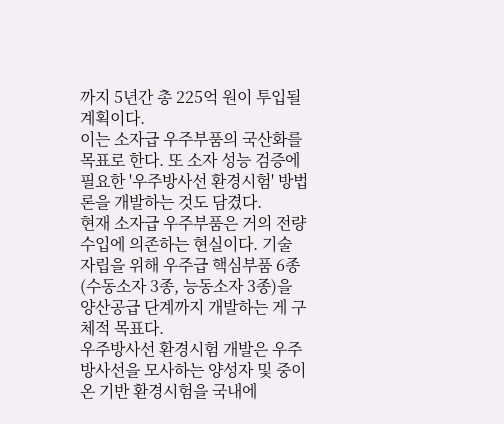까지 5년간 총 225억 원이 투입될 계획이다.
이는 소자급 우주부품의 국산화를 목표로 한다. 또 소자 성능 검증에 필요한 '우주방사선 환경시험' 방법론을 개발하는 것도 담겼다.
현재 소자급 우주부품은 거의 전량 수입에 의존하는 현실이다. 기술 자립을 위해 우주급 핵심부품 6종(수동소자 3종, 능동소자 3종)을 양산공급 단계까지 개발하는 게 구체적 목표다.
우주방사선 환경시험 개발은 우주방사선을 모사하는 양성자 및 중이온 기반 환경시험을 국내에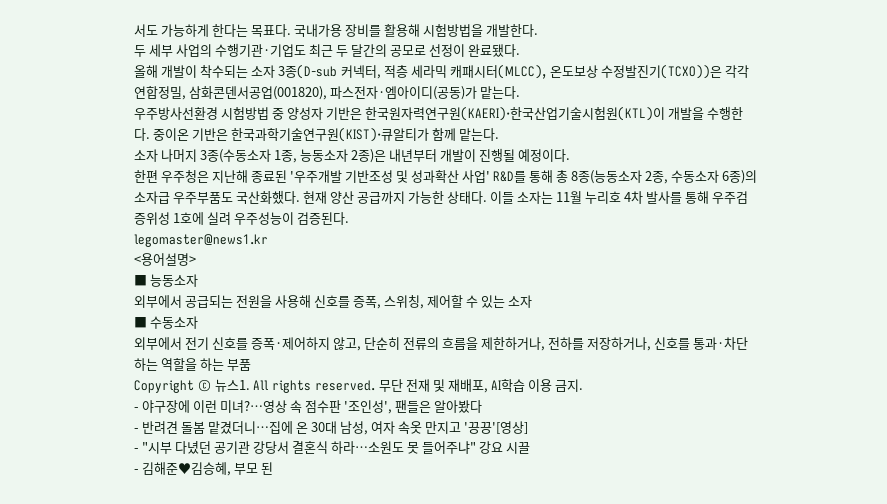서도 가능하게 한다는 목표다. 국내가용 장비를 활용해 시험방법을 개발한다.
두 세부 사업의 수행기관·기업도 최근 두 달간의 공모로 선정이 완료됐다.
올해 개발이 착수되는 소자 3종(D-sub 커넥터, 적층 세라믹 캐패시터(MLCC), 온도보상 수정발진기(TCXO))은 각각 연합정밀, 삼화콘덴서공업(001820), 파스전자·엠아이디(공동)가 맡는다.
우주방사선환경 시험방법 중 양성자 기반은 한국원자력연구원(KAERI)·한국산업기술시험원(KTL)이 개발을 수행한다. 중이온 기반은 한국과학기술연구원(KIST)·큐알티가 함께 맡는다.
소자 나머지 3종(수동소자 1종, 능동소자 2종)은 내년부터 개발이 진행될 예정이다.
한편 우주청은 지난해 종료된 '우주개발 기반조성 및 성과확산 사업' R&D를 통해 총 8종(능동소자 2종, 수동소자 6종)의 소자급 우주부품도 국산화했다. 현재 양산 공급까지 가능한 상태다. 이들 소자는 11월 누리호 4차 발사를 통해 우주검증위성 1호에 실려 우주성능이 검증된다.
legomaster@news1.kr
<용어설명>
■ 능동소자
외부에서 공급되는 전원을 사용해 신호를 증폭, 스위칭, 제어할 수 있는 소자
■ 수동소자
외부에서 전기 신호를 증폭·제어하지 않고, 단순히 전류의 흐름을 제한하거나, 전하를 저장하거나, 신호를 통과·차단하는 역할을 하는 부품
Copyright © 뉴스1. All rights reserved. 무단 전재 및 재배포, AI학습 이용 금지.
- 야구장에 이런 미녀?…영상 속 점수판 '조인성', 팬들은 알아봤다
- 반려견 돌봄 맡겼더니…집에 온 30대 남성, 여자 속옷 만지고 '끙끙'[영상]
- "시부 다녔던 공기관 강당서 결혼식 하라…소원도 못 들어주냐" 강요 시끌
- 김해준♥김승혜, 부모 된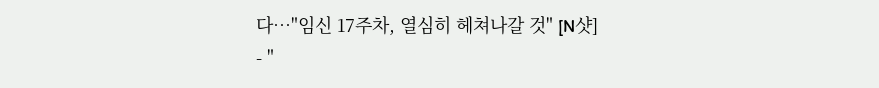다…"임신 17주차, 열심히 헤쳐나갈 것" [N샷]
- "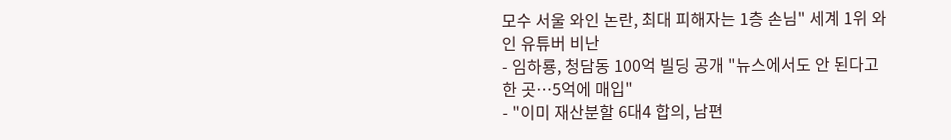모수 서울 와인 논란, 최대 피해자는 1층 손님" 세계 1위 와인 유튜버 비난
- 임하룡, 청담동 100억 빌딩 공개 "뉴스에서도 안 된다고 한 곳…5억에 매입"
- "이미 재산분할 6대4 합의, 남편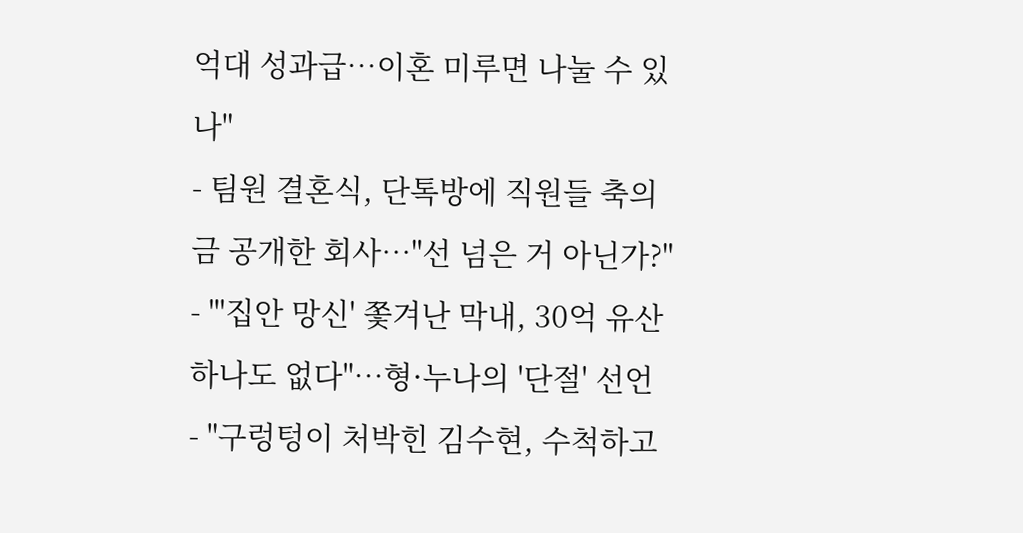억대 성과급…이혼 미루면 나눌 수 있나"
- 팀원 결혼식, 단톡방에 직원들 축의금 공개한 회사…"선 넘은 거 아닌가?"
- "'집안 망신' 쫓겨난 막내, 30억 유산 하나도 없다"…형·누나의 '단절' 선언
- "구렁텅이 처박힌 김수현, 수척하고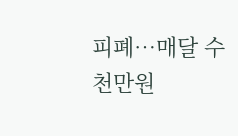피폐…매달 수천만원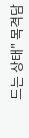드는 상태" 목격담